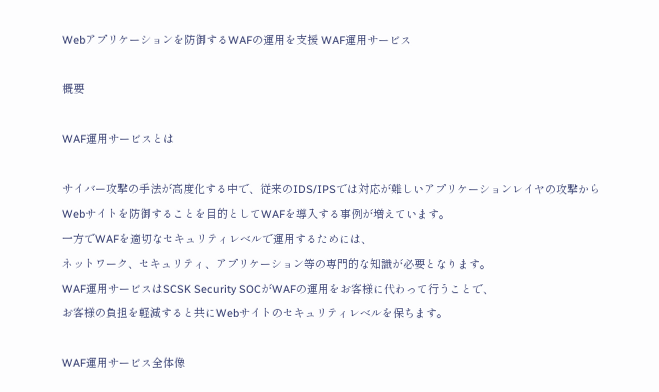Webアプリケーションを防御するWAFの運用を支援 WAF運用サービス

概要

WAF運用サービスとは

サイバー攻撃の手法が高度化する中で、従来のIDS/IPSでは対応が難しいアプリケーションレイヤの攻撃から
Webサイトを防御することを目的としてWAFを導入する事例が増えています。
一方でWAFを適切なセキュリティレベルで運用するためには、
ネットワーク、セキュリティ、アプリケーション等の専門的な知識が必要となります。
WAF運用サービスはSCSK Security SOCがWAFの運用をお客様に代わって行うことで、
お客様の負担を軽減すると共にWebサイトのセキュリティレベルを保ちます。

WAF運用サービス全体像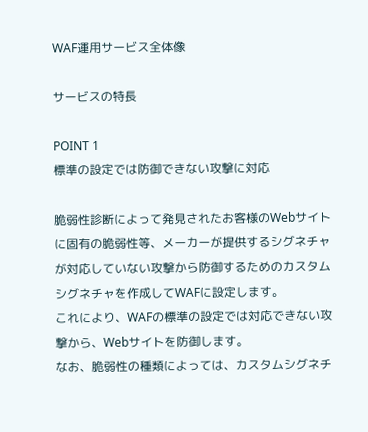WAF運用サービス全体像

サービスの特長

POINT 1
標準の設定では防御できない攻撃に対応

脆弱性診断によって発見されたお客様のWebサイトに固有の脆弱性等、メーカーが提供するシグネチャが対応していない攻撃から防御するためのカスタムシグネチャを作成してWAFに設定します。
これにより、WAFの標準の設定では対応できない攻撃から、Webサイトを防御します。
なお、脆弱性の種類によっては、カスタムシグネチ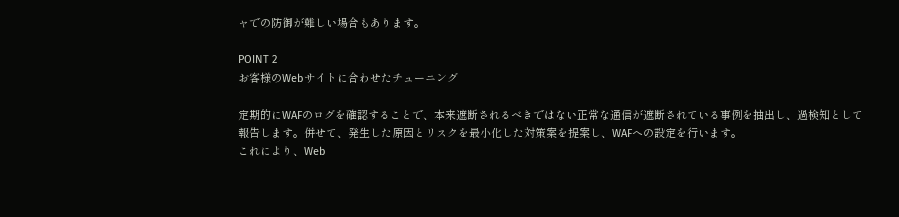ャでの防御が難しい場合もあります。

POINT 2
お客様のWebサイトに合わせたチューニング

定期的にWAFのログを確認することで、本来遮断されるべきではない正常な通信が遮断されている事例を抽出し、過検知として報告します。併せて、発生した原因とリスクを最小化した対策案を提案し、WAFへの設定を行います。
これにより、Web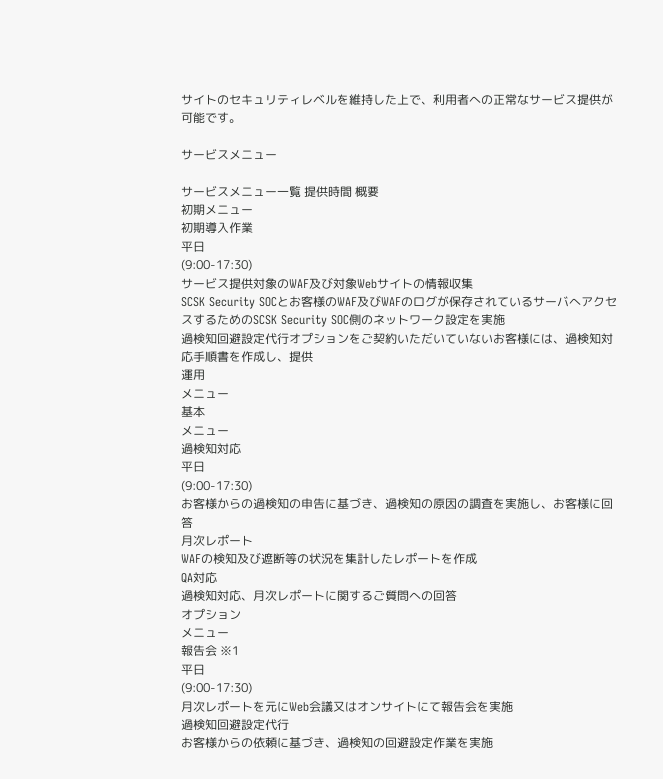サイトのセキュリティレベルを維持した上で、利用者への正常なサービス提供が可能です。

サービスメニュー

サービスメニュー一覧 提供時間 概要
初期メニュー
初期導入作業
平日
(9:00-17:30)
サービス提供対象のWAF及び対象Webサイトの情報収集
SCSK Security SOCとお客様のWAF及びWAFのログが保存されているサーバへアクセスするためのSCSK Security SOC側のネットワーク設定を実施
過検知回避設定代行オプションをご契約いただいていないお客様には、過検知対応手順書を作成し、提供
運用
メニュー
基本
メニュー
過検知対応
平日
(9:00-17:30)
お客様からの過検知の申告に基づき、過検知の原因の調査を実施し、お客様に回答
月次レポート
WAFの検知及び遮断等の状況を集計したレポートを作成
QA対応
過検知対応、月次レポートに関するご質問への回答
オプション
メニュー
報告会 ※1
平日
(9:00-17:30)
月次レポートを元にWeb会議又はオンサイトにて報告会を実施
過検知回避設定代行
お客様からの依頼に基づき、過検知の回避設定作業を実施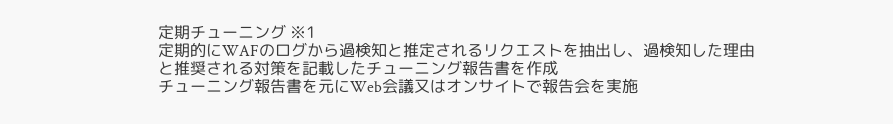定期チューニング ※1
定期的にWAFのログから過検知と推定されるリクエストを抽出し、過検知した理由と推奨される対策を記載したチューニング報告書を作成
チューニング報告書を元にWeb会議又はオンサイトで報告会を実施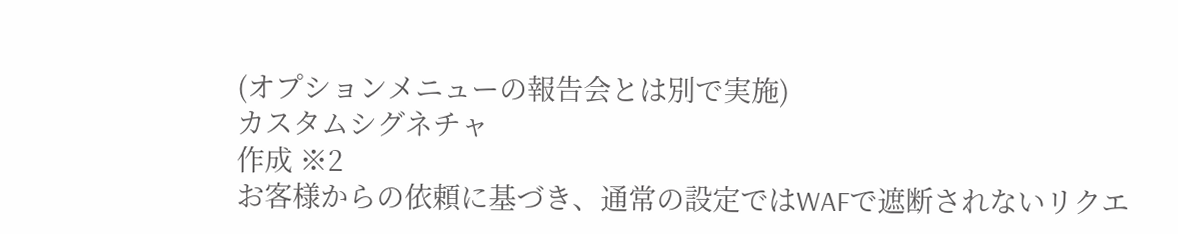(オプションメニューの報告会とは別で実施)
カスタムシグネチャ
作成 ※2
お客様からの依頼に基づき、通常の設定ではWAFで遮断されないリクエ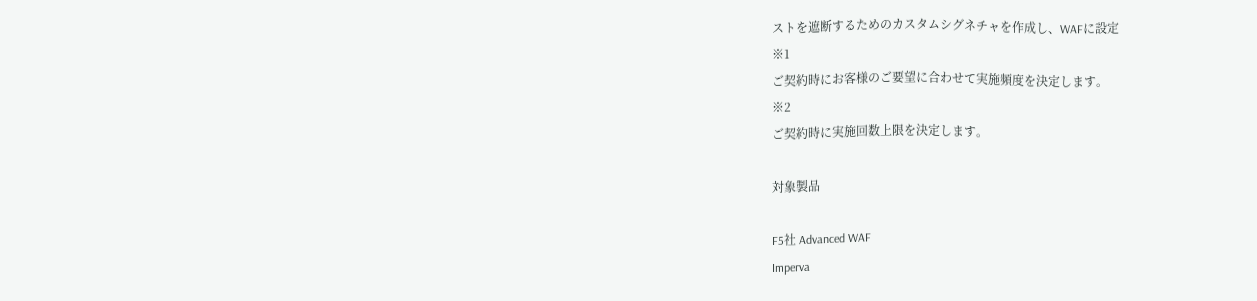ストを遮断するためのカスタムシグネチャを作成し、WAFに設定
※1
ご契約時にお客様のご要望に合わせて実施頻度を決定します。
※2
ご契約時に実施回数上限を決定します。

対象製品

F5社 Advanced WAF
Imperva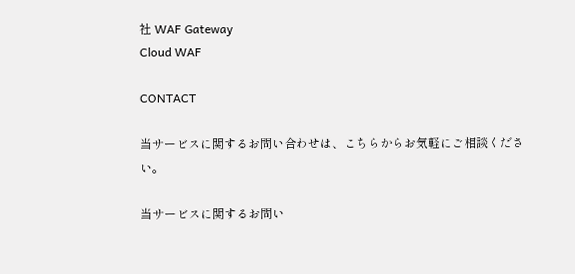社 WAF Gateway
Cloud WAF

CONTACT

当サービスに関するお問い合わせは、こちらからお気軽にご相談ください。

当サービスに関するお問い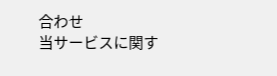合わせ
当サービスに関す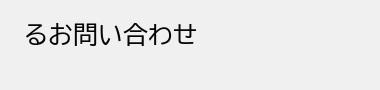るお問い合わせ